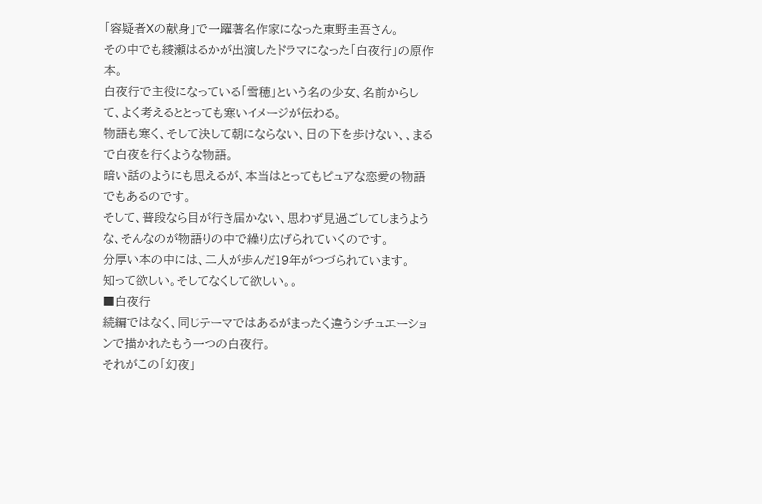「容疑者Xの献身」で一躍著名作家になった東野圭吾さん。
その中でも綾瀬はるかが出演したドラマになった「白夜行」の原作本。
白夜行で主役になっている「雪穂」という名の少女、名前からして、よく考えるととっても寒いイメージが伝わる。
物語も寒く、そして決して朝にならない、日の下を歩けない、、まるで白夜を行くような物語。
暗い話のようにも思えるが、本当はとってもピュアな恋愛の物語でもあるのです。
そして、普段なら目が行き届かない、思わず見過ごしてしまうような、そんなのが物語りの中で繰り広げられていくのです。
分厚い本の中には、二人が歩んだ19年がつづられています。
知って欲しい。そしてなくして欲しい。。
■白夜行
続編ではなく、同じテーマではあるがまったく違うシチュエーションで描かれたもう一つの白夜行。
それがこの「幻夜」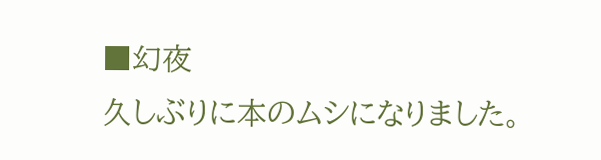■幻夜
久しぶりに本のムシになりました。